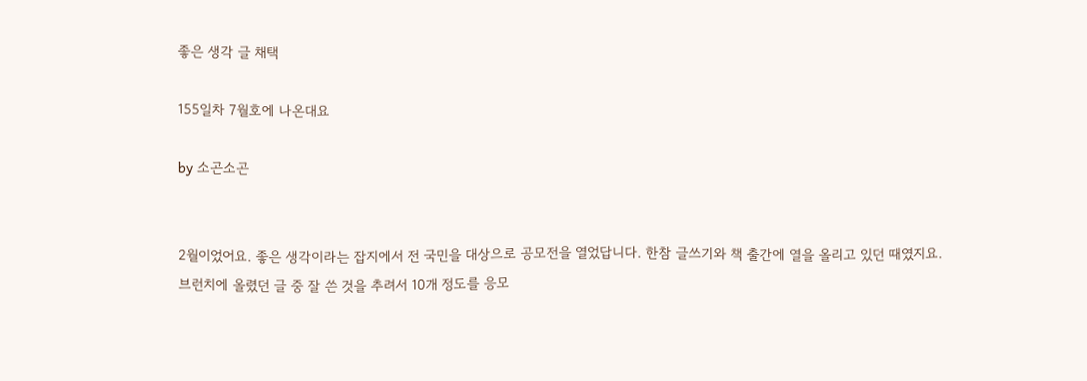좋은 생각 글 채택

155일차 7월호에 나온대요

by 소곤소곤


2월이었어요. 좋은 생각이라는 잡지에서 전 국민을 대상으로 공모전을 열었답니다. 한참 글쓰기와 책 출간에 열을 올리고 있던 때였지요. 브런치에 올렸던 글 중 잘 쓴 것을 추려서 10개 정도를 응모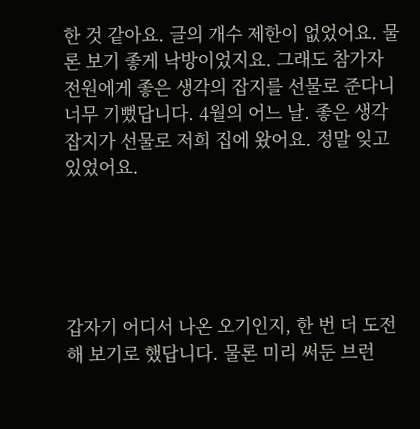한 것 같아요. 글의 개수 제한이 없었어요. 물론 보기 좋게 낙방이었지요. 그래도 참가자 전원에게 좋은 생각의 잡지를 선물로 준다니 너무 기뻤답니다. 4월의 어느 날. 좋은 생각 잡지가 선물로 저희 집에 왔어요. 정말 잊고 있었어요.





갑자기 어디서 나온 오기인지, 한 번 더 도전해 보기로 했답니다. 물론 미리 써둔 브런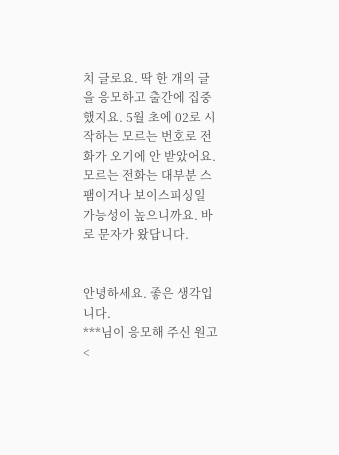치 글로요. 딱 한 개의 글을 응모하고 출간에 집중했지요. 5월 초에 02로 시작하는 모르는 번호로 전화가 오기에 안 받았어요. 모르는 전화는 대부분 스팸이거나 보이스피싱일 가능성이 높으니까요. 바로 문자가 왔답니다.


안녕하세요. 좋은 생각입니다.
***님이 응모해 주신 원고 <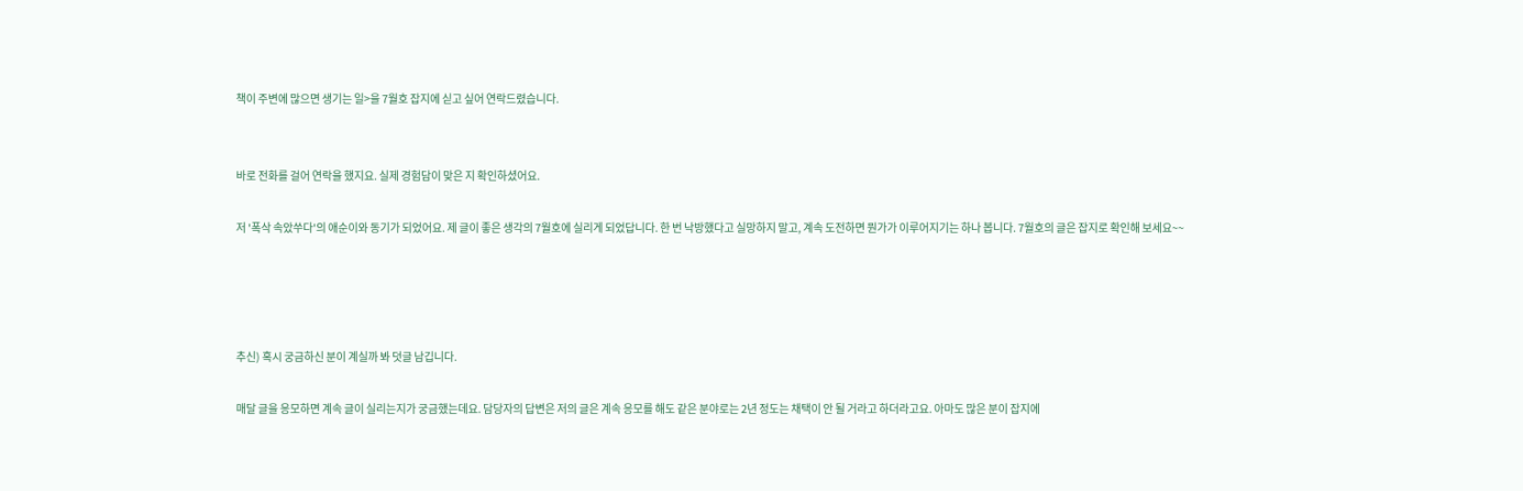책이 주변에 많으면 생기는 일>을 7월호 잡지에 싣고 싶어 연락드렸습니다.


바로 전화를 걸어 연락을 했지요. 실제 경험담이 맞은 지 확인하셨어요.

저 '폭삭 속았쑤다'의 애순이와 동기가 되었어요. 제 글이 좋은 생각의 7월호에 실리게 되었답니다. 한 번 낙방했다고 실망하지 말고, 계속 도전하면 뭔가가 이루어지기는 하나 봅니다. 7월호의 글은 잡지로 확인해 보세요~~




추신) 혹시 궁금하신 분이 계실까 봐 덧글 남깁니다.

매달 글을 응모하면 계속 글이 실리는지가 궁금했는데요. 담당자의 답변은 저의 글은 계속 응모를 해도 같은 분야로는 2년 정도는 채택이 안 될 거라고 하더라고요. 아마도 많은 분이 잡지에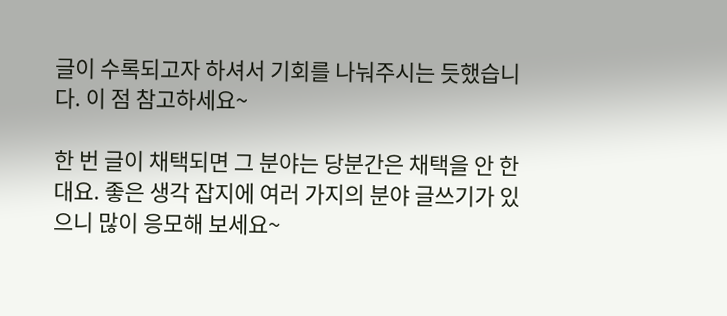글이 수록되고자 하셔서 기회를 나눠주시는 듯했습니다. 이 점 참고하세요~

한 번 글이 채택되면 그 분야는 당분간은 채택을 안 한대요. 좋은 생각 잡지에 여러 가지의 분야 글쓰기가 있으니 많이 응모해 보세요~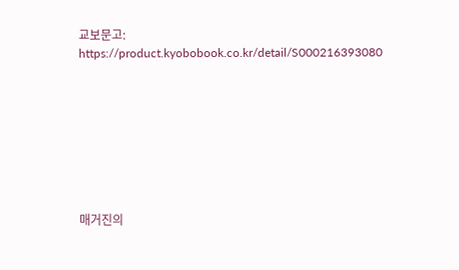교보문고: https://product.kyobobook.co.kr/detail/S000216393080








매거진의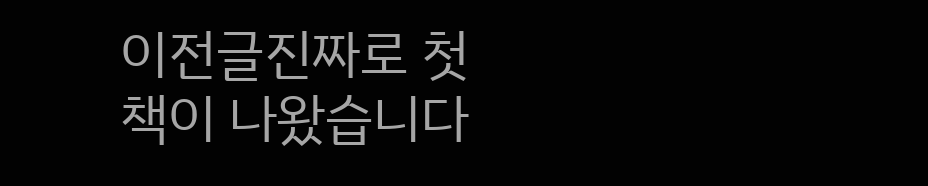이전글진짜로 첫 책이 나왔습니다